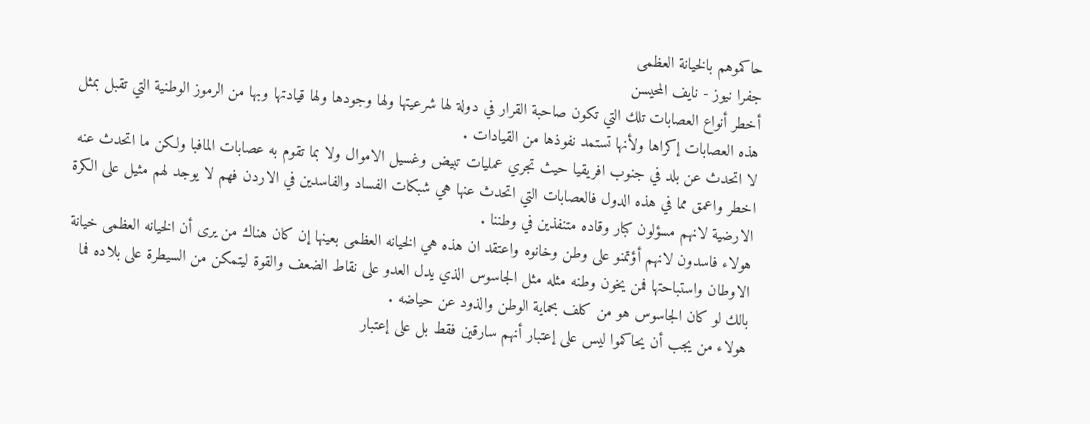حاكموهم بالخيانة العظمى
جفرا نيوز - نايف المحيسن
أخطر أنواع العصابات تلك التي تكون صاحبة القرار في دولة لها شرعيتها ولها وجودها ولها قيادتها وبها من الرموز الوطنية التي تقبل بمثل هذه العصابات إكراها ولأنها تستمد نفوذها من القيادات .
لا اتحدث عن بلد في جنوب افريقيا حيث تجري عمليات تبيض وغسيل الاموال ولا بما تقوم به عصابات المافبا ولكن ما اتحدث عنه اخطر واعمق مما في هذه الدول فالعصابات التي اتحدث عنها هي شبكات الفساد والفاسدين في الاردن فهم لا يوجد لهم مثيل على الكرة الارضية لانهم مسؤلون كبار وقاده متنفذين في وطننا .
هولاء فاسدون لانهم أؤتمنو على وطن وخانوه واعتقد ان هذه هي الخيانه العظمى بعينها إن كان هناك من يرى أن الخيانه العظمى خيانة الاوطان واستباحتها فمن يخون وطنه مثله مثل الجاسوس الذي يدل العدو على نقاط الضعف والقوة ليتمكن من السيطرة على بلاده فما بالك لو كان الجاسوس هو من كلف بحماية الوطن والذود عن حياضه .
هولاء من يجب أن يحاكموا ليس على إعتبار أنهم سارقين فقط بل على إعتبار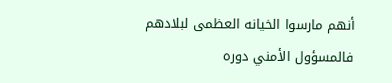أنهم مارسوا الخيانه العظمى لبلادهم فالمسؤول الأمني دوره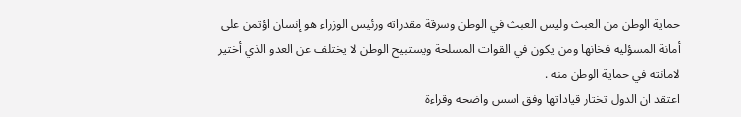حماية الوطن من العبث وليس العبث في الوطن وسرقة مقدراته ورئيس الوزراء هو إنسان اؤتمن على أمانة المسؤليه فخانها ومن يكون في القوات المسلحة ويستبيح الوطن لا يختلف عن العدو الذي أختير لامانته في حماية الوطن منه .
اعتقد ان الدول تختار قياداتها وفق اسس واضحه وقراءة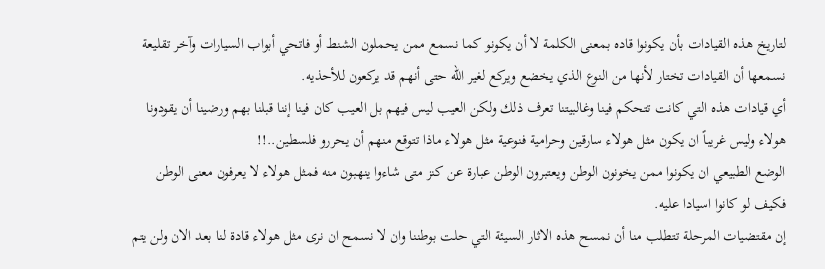لتاريخ هذه القيادات بأن يكونوا قاده بمعنى الكلمة لا أن يكونو كما نسمع ممن يحملون الشنط أو فاتحي أبواب السيارات وآخر تقليعة نسمعها أن القيادات تختار لأنها من النوع الذي يخضع ويركع لغير الله حتى أنهم قد يركعون للأحذيه.
أي قيادات هذه التي كانت تتحكم فينا وغالبيتنا تعرف ذلك ولكن العيب ليس فيهم بل العيب كان فينا إننا قبلنا بهم ورضينا أن يقودونا هولاء وليس غريباً ان يكون مثل هولاء سارقين وحرامية فنوعية مثل هولاء ماذا تتوقع منهم أن يحررو فلسطين..!!
الوضع الطبيعي ان يكونوا ممن يخونون الوطن ويعتبرون الوطن عبارة عن كنز متى شاءوا ينهبون منه فمثل هولاء لا يعرفون معنى الوطن فكيف لو كانوا اسيادا عليه.
إن مقتضيات المرحلة تتطلب منا أن نمسح هذه الاثار السيئة التي حلت بوطننا وان لا نسمح ان نرى مثل هولاء قادة لنا بعد الان ولن يتم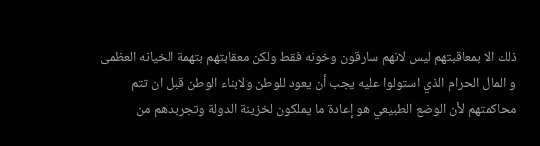ذلك الا بمعاقبتهم ليس لانهم سارقون وخونه فقط ولكن معقابتهم بتهمة الخيانه العظمى
و المال الحرام الذي استولوا عليه يجب أن يعود للوطن ولابناء الوطن قبل ان تتم محاكمتهم لأن الوضع الطبيعي هو إعادة ما يملكون لخزينة الدولة وتجربدهم من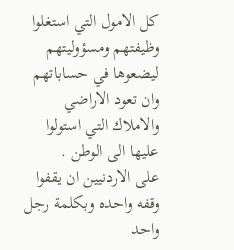كل الامول التي استغلوا وظيفتهم ومسؤوليتهم ليضعوها في حساباتهم وان تعود الاراضي والاملاك التي استولوا عليها الى الوطن .
على الاردنيين ان يقفوا وقفه واحده وبكلمة رجل واحد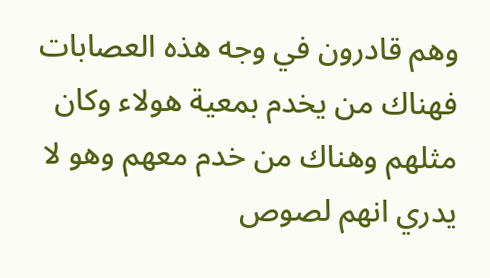وهم قادرون في وجه هذه العصابات فهناك من يخدم بمعية هولاء وكان مثلهم وهناك من خدم معهم وهو لا يدري انهم لصوص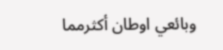وبائعي اوطان أكثرمما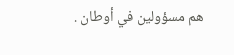هم مسؤولين في أوطان .